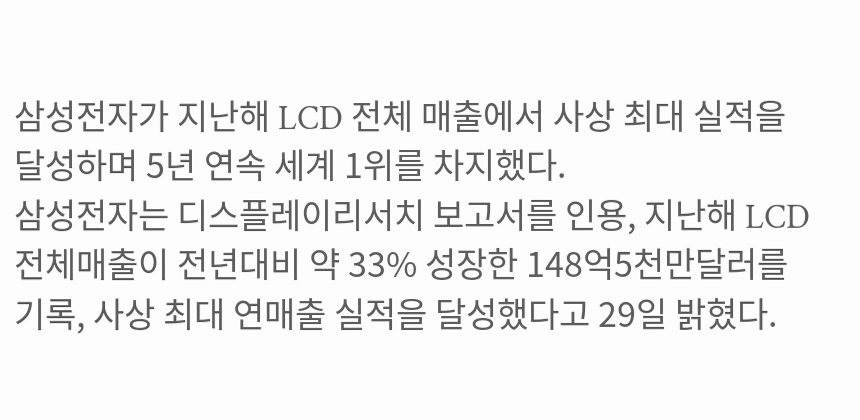삼성전자가 지난해 LCD 전체 매출에서 사상 최대 실적을 달성하며 5년 연속 세계 1위를 차지했다.
삼성전자는 디스플레이리서치 보고서를 인용, 지난해 LCD 전체매출이 전년대비 약 33% 성장한 148억5천만달러를 기록, 사상 최대 연매출 실적을 달성했다고 29일 밝혔다.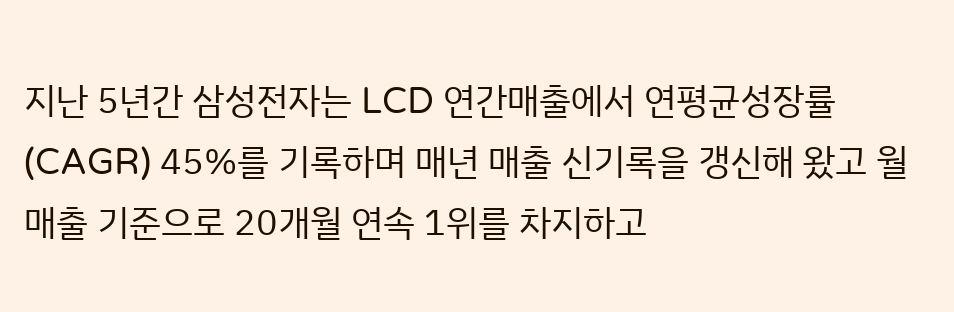지난 5년간 삼성전자는 LCD 연간매출에서 연평균성장률(CAGR) 45%를 기록하며 매년 매출 신기록을 갱신해 왔고 월매출 기준으로 20개월 연속 1위를 차지하고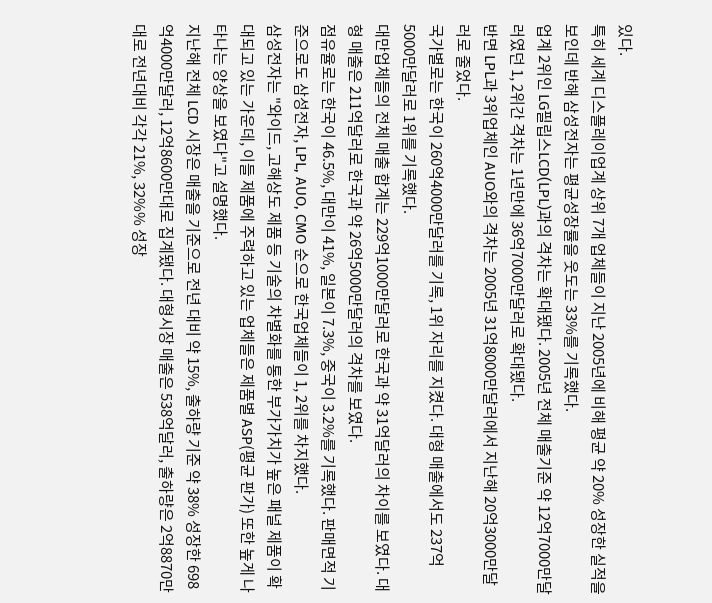있다.
특히 세계 디스플레이업계 상위 7개 업체들이 지난 2005년에 비해 평균 약 20% 성장한 실적을 보인데 반해 삼성전자는 평균성장률을 웃도는 33%를 기록했다.
업계 2위인 LG필립스LCD(LPL)과의 격차는 확대됐다. 2005년 전체 매출기준 약 12억7000만달러였던 1, 2위간 격차는 1년만에 36억7000만달러로 확대됐다.
반면 LPL과 3위업체인 AUO와의 격차는 2005년 31억8000만달러에서 지난해 20억3000만달러로 줄었다.
국가별로는 한국이 260억4000만달러를 기록, 1위 자리를 지켰다. 대형 매출에서도 237억5000만달러로 1위를 기록했다.
대만업체들의 전체 매출 합계는 229억1000만달러로 한국과 약 31억달러의 차이를 보였다. 대형 매출은 211억달러로 한국과 약 26억5000만달러의 격차를 보였다.
점유율로는 한국이 46.5%, 대만이 41%, 일본이 7.3%, 중국이 3.2%를 기록했다. 판매면적 기준으로도 삼성전자, LPL, AUO, CMO 순으로 한국업체들이 1, 2위를 차지했다.
삼성전자는 "와이드, 고해상도 제품 등 기술의 차별화를 통한 부가가치가 높은 패널 제품이 확대되고 있는 가운데, 이들 제품에 주력하고 있는 업체들은 제품별 ASP(평균 판가) 또한 높게 나타나는 양상을 보였다"고 설명했다.
지난해 전체 LCD 시장은 매출을 기준으로 전년 대비 약 15%, 출하량 기준 약 38% 성장한 698억4000만달러, 12억8600만대로 집계됐다. 대형시장 매출은 538억달러, 출하량은 2억8870만대로 전년대비 각각 21%, 32%% 성장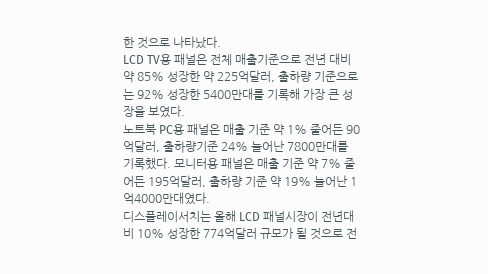한 것으로 나타났다.
LCD TV용 패널은 전체 매출기준으로 전년 대비 약 85% 성장한 약 225억달러, 출하량 기준으로는 92% 성장한 5400만대를 기록해 가장 큰 성장을 보였다.
노트북 PC용 패널은 매출 기준 약 1% 줄어든 90억달러, 출하량기준 24% 늘어난 7800만대를 기록했다. 모니터용 패널은 매출 기준 약 7% 줄어든 195억달러, 출하량 기준 약 19% 늘어난 1억4000만대였다.
디스플레이서치는 올해 LCD 패널시장이 전년대비 10% 성장한 774억달러 규모가 될 것으로 전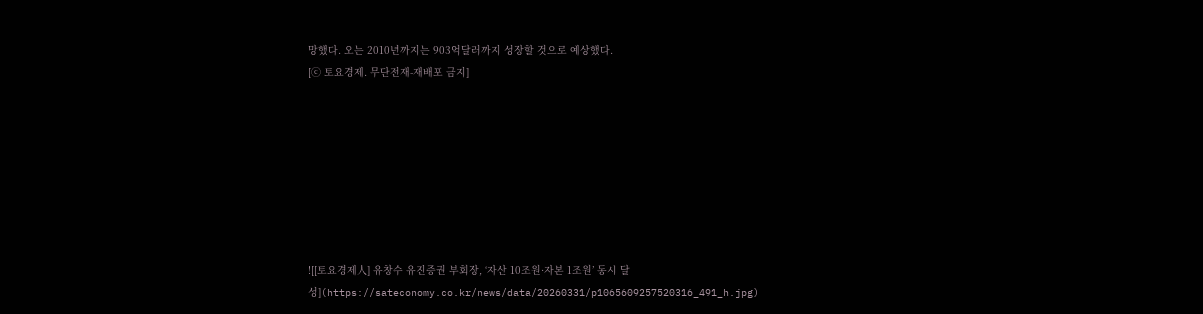망했다. 오는 2010년까지는 903억달러까지 성장할 것으로 예상했다.
[ⓒ 토요경제. 무단전재-재배포 금지]








![[토요경제人] 유창수 유진증권 부회장, ‘자산 10조원·자본 1조원’ 동시 달성](https://sateconomy.co.kr/news/data/20260331/p1065609257520316_491_h.jpg)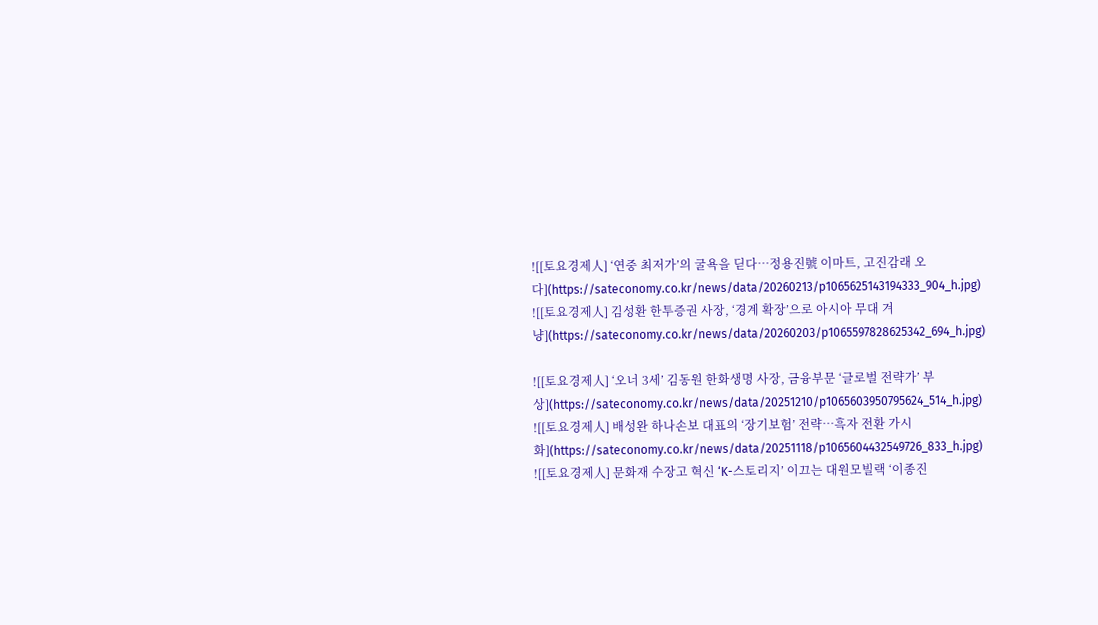![[토요경제人] ‘연중 최저가’의 굴욕을 딛다…정용진號 이마트, 고진감래 오다](https://sateconomy.co.kr/news/data/20260213/p1065625143194333_904_h.jpg)
![[토요경제人] 김성환 한투증권 사장, ‘경계 확장’으로 아시아 무대 겨냥](https://sateconomy.co.kr/news/data/20260203/p1065597828625342_694_h.jpg)

![[토요경제人] ‘오너 3세’ 김동원 한화생명 사장, 금융부문 ‘글로벌 전략가’ 부상](https://sateconomy.co.kr/news/data/20251210/p1065603950795624_514_h.jpg)
![[토요경제人] 배성완 하나손보 대표의 ‘장기보험’ 전략…흑자 전환 가시화](https://sateconomy.co.kr/news/data/20251118/p1065604432549726_833_h.jpg)
![[토요경제人] 문화재 수장고 혁신 ‘K-스토리지’ 이끄는 대원모빌랙 ‘이종진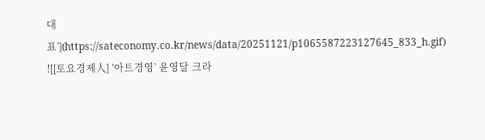대표’](https://sateconomy.co.kr/news/data/20251121/p1065587223127645_833_h.gif)
![[토요경제人] '아트경영’ 윤영달 크라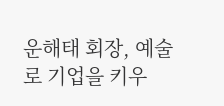운해태 회장, 예술로 기업을 키우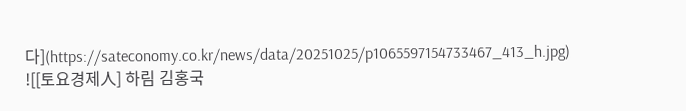다](https://sateconomy.co.kr/news/data/20251025/p1065597154733467_413_h.jpg)
![[토요경제人] 하림 김홍국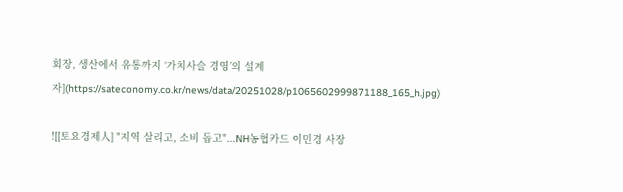회장, 생산에서 유통까지 ‘가치사슬 경영’의 설계자](https://sateconomy.co.kr/news/data/20251028/p1065602999871188_165_h.jpg)

![[토요경제人] "지역 살리고, 소비 돕고"...NH농협카드 이민경 사장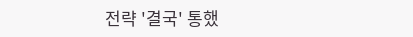전략 '결국' 통했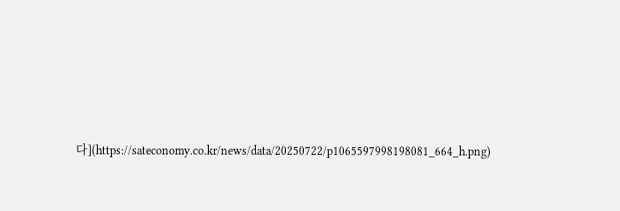다](https://sateconomy.co.kr/news/data/20250722/p1065597998198081_664_h.png)